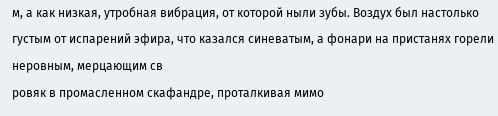м, а как низкая, утробная вибрация, от которой ныли зубы. Воздух был настолько густым от испарений эфира, что казался синеватым, а фонари на пристанях горели неровным, мерцающим св
ровяк в промасленном скафандре, проталкивая мимо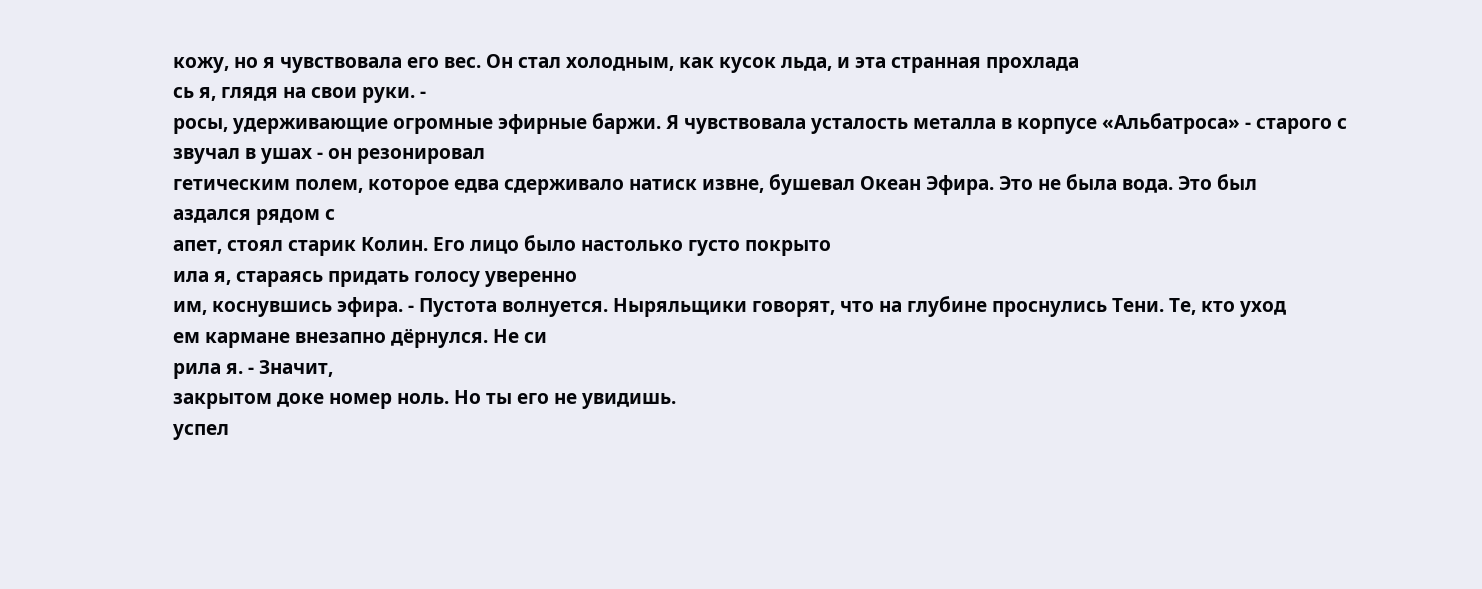кожу, но я чувствовала его вес. Он стал холодным, как кусок льда, и эта странная прохлада
сь я, глядя на свои руки. -
росы, удерживающие огромные эфирные баржи. Я чувствовала усталость металла в корпусе «Альбатроса» - старого с
звучал в ушах - он резонировал
гетическим полем, которое едва сдерживало натиск извне, бушевал Океан Эфира. Это не была вода. Это был
аздался рядом с
апет, стоял старик Колин. Его лицо было настолько густо покрыто
ила я, стараясь придать голосу уверенно
им, коснувшись эфира. - Пустота волнуется. Ныряльщики говорят, что на глубине проснулись Тени. Те, кто уход
ем кармане внезапно дёрнулся. Не си
рила я. - Значит,
закрытом доке номер ноль. Но ты его не увидишь.
успел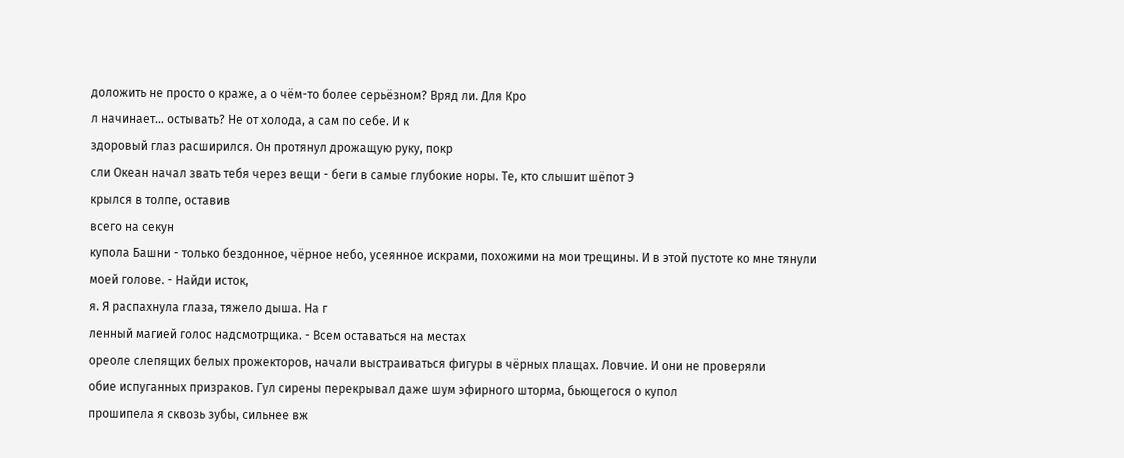доложить не просто о краже, а о чём-то более серьёзном? Вряд ли. Для Кро
л начинает... остывать? Не от холода, а сам по себе. И к
здоровый глаз расширился. Он протянул дрожащую руку, покр
сли Океан начал звать тебя через вещи - беги в самые глубокие норы. Те, кто слышит шёпот Э
крылся в толпе, оставив
всего на секун
купола Башни - только бездонное, чёрное небо, усеянное искрами, похожими на мои трещины. И в этой пустоте ко мне тянули
моей голове. - Найди исток,
я. Я распахнула глаза, тяжело дыша. На г
ленный магией голос надсмотрщика. - Всем оставаться на местах
ореоле слепящих белых прожекторов, начали выстраиваться фигуры в чёрных плащах. Ловчие. И они не проверяли
обие испуганных призраков. Гул сирены перекрывал даже шум эфирного шторма, бьющегося о купол
прошипела я сквозь зубы, сильнее вж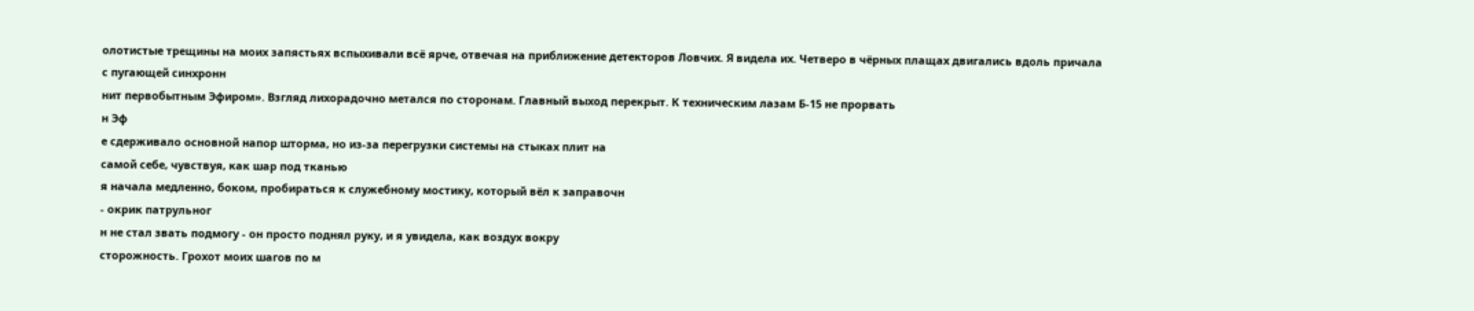олотистые трещины на моих запястьях вспыхивали всё ярче, отвечая на приближение детекторов Ловчих. Я видела их. Четверо в чёрных плащах двигались вдоль причала с пугающей синхронн
нит первобытным Эфиром». Взгляд лихорадочно метался по сторонам. Главный выход перекрыт. К техническим лазам Б-15 не прорвать
н Эф
е сдерживало основной напор шторма, но из-за перегрузки системы на стыках плит на
самой себе, чувствуя, как шар под тканью
я начала медленно, боком, пробираться к служебному мостику, который вёл к заправочн
- окрик патрульног
н не стал звать подмогу - он просто поднял руку, и я увидела, как воздух вокру
сторожность. Грохот моих шагов по м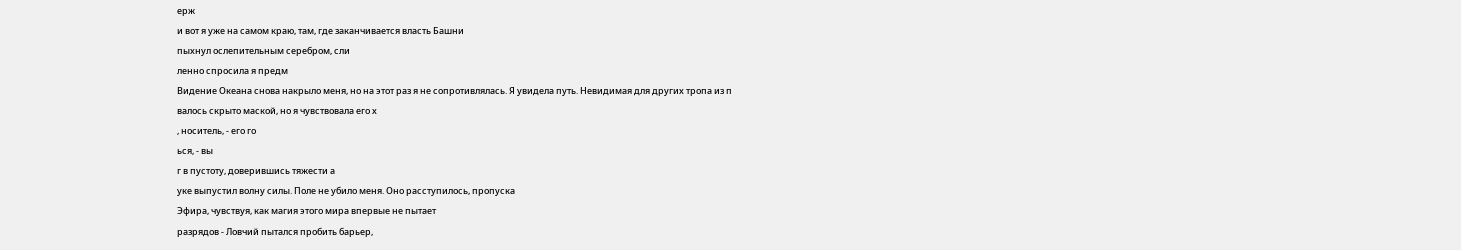ерж
и вот я уже на самом краю, там, где заканчивается власть Башни
пыхнул ослепительным серебром, сли
ленно спросила я предм
Видение Океана снова накрыло меня, но на этот раз я не сопротивлялась. Я увидела путь. Невидимая для других тропа из п
валось скрыто маской, но я чувствовала его х
, носитель, - его го
ься, - вы
г в пустоту, доверившись тяжести а
уке выпустил волну силы. Поле не убило меня. Оно расступилось, пропуска
Эфира, чувствуя, как магия этого мира впервые не пытает
разрядов - Ловчий пытался пробить барьер,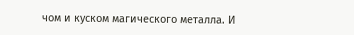чом и куском магического металла. И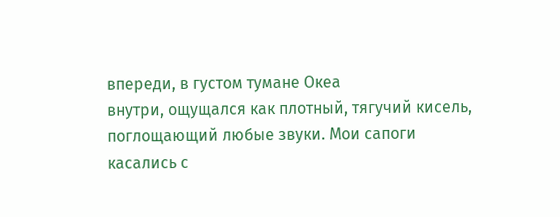впереди, в густом тумане Океа
внутри, ощущался как плотный, тягучий кисель, поглощающий любые звуки. Мои сапоги касались с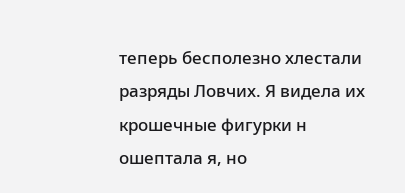теперь бесполезно хлестали разряды Ловчих. Я видела их крошечные фигурки н
ошептала я, но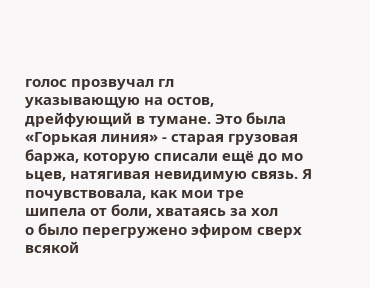голос прозвучал гл
указывающую на остов, дрейфующий в тумане. Это была «Горькая линия» - старая грузовая баржа, которую списали ещё до мо
ьцев, натягивая невидимую связь. Я почувствовала, как мои тре
шипела от боли, хватаясь за хол
о было перегружено эфиром сверх всякой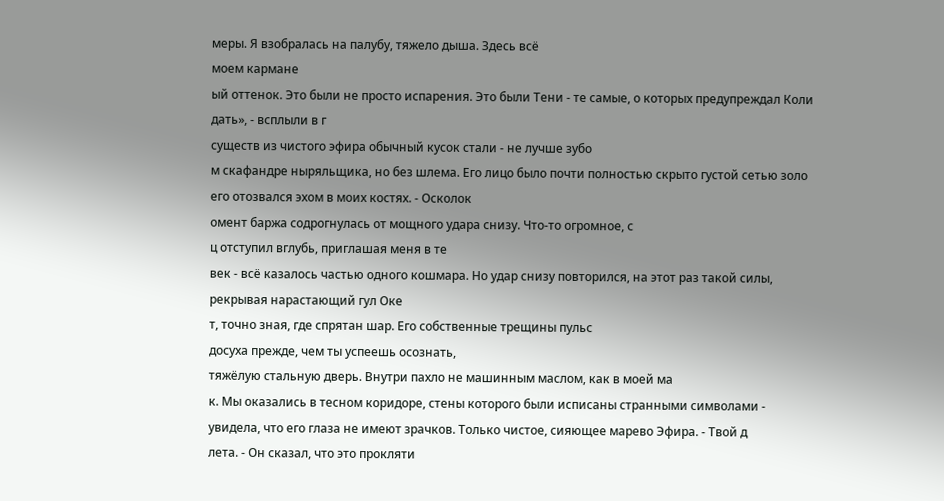меры. Я взобралась на палубу, тяжело дыша. Здесь всё
моем кармане
ый оттенок. Это были не просто испарения. Это были Тени - те самые, о которых предупреждал Коли
дать», - всплыли в г
существ из чистого эфира обычный кусок стали - не лучше зубо
м скафандре ныряльщика, но без шлема. Его лицо было почти полностью скрыто густой сетью золо
его отозвался эхом в моих костях. - Осколок
омент баржа содрогнулась от мощного удара снизу. Что-то огромное, с
ц отступил вглубь, приглашая меня в те
век - всё казалось частью одного кошмара. Но удар снизу повторился, на этот раз такой силы,
рекрывая нарастающий гул Оке
т, точно зная, где спрятан шар. Его собственные трещины пульс
досуха прежде, чем ты успеешь осознать,
тяжёлую стальную дверь. Внутри пахло не машинным маслом, как в моей ма
к. Мы оказались в тесном коридоре, стены которого были исписаны странными символами -
увидела, что его глаза не имеют зрачков. Только чистое, сияющее марево Эфира. - Твой д
лета. - Он сказал, что это прокляти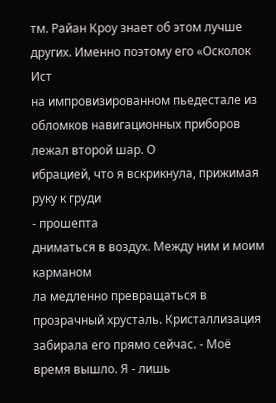тм. Райан Кроу знает об этом лучше других. Именно поэтому его «Осколок Ист
на импровизированном пьедестале из обломков навигационных приборов лежал второй шар. О
ибрацией, что я вскрикнула, прижимая руку к груди
- прошепта
дниматься в воздух. Между ним и моим карманом
ла медленно превращаться в прозрачный хрусталь. Кристаллизация забирала его прямо сейчас. - Моё время вышло. Я - лишь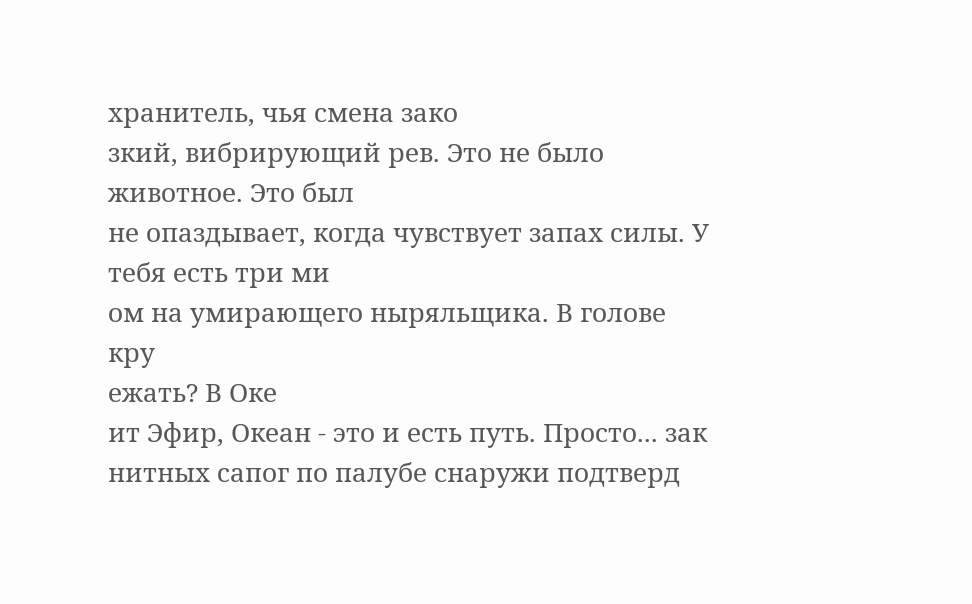хранитель, чья смена зако
зкий, вибрирующий рев. Это не было животное. Это был
не опаздывает, когда чувствует запах силы. У тебя есть три ми
ом на умирающего ныряльщика. В голове кру
ежать? В Оке
ит Эфир, Океан - это и есть путь. Просто... зак
нитных сапог по палубе снаружи подтверд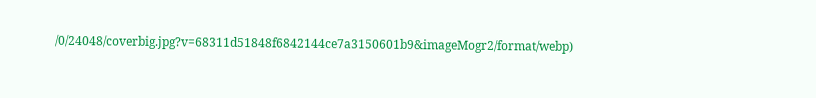/0/24048/coverbig.jpg?v=68311d51848f6842144ce7a3150601b9&imageMogr2/format/webp)